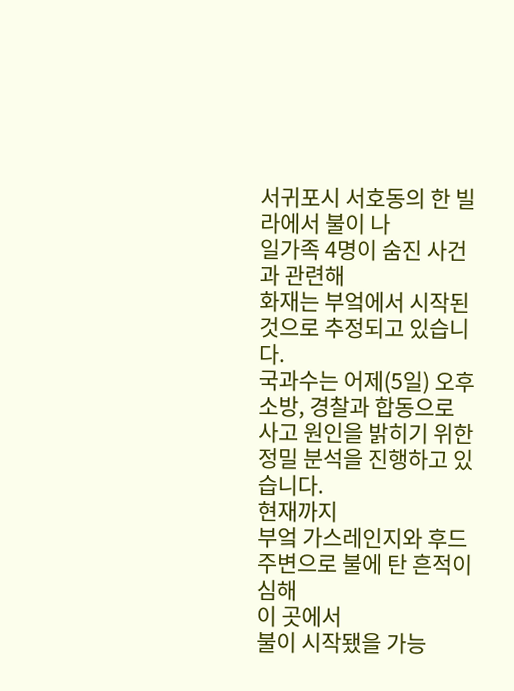서귀포시 서호동의 한 빌라에서 불이 나
일가족 4명이 숨진 사건과 관련해
화재는 부엌에서 시작된 것으로 추정되고 있습니다.
국과수는 어제(5일) 오후
소방, 경찰과 합동으로
사고 원인을 밝히기 위한 정밀 분석을 진행하고 있습니다.
현재까지
부엌 가스레인지와 후드 주변으로 불에 탄 흔적이 심해
이 곳에서
불이 시작됐을 가능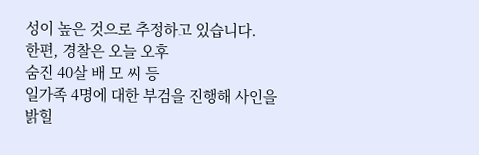성이 높은 것으로 추정하고 있습니다.
한편, 경찰은 오늘 오후
숨진 40살 배 모 씨 등
일가족 4명에 대한 부검을 진행해 사인을 밝힐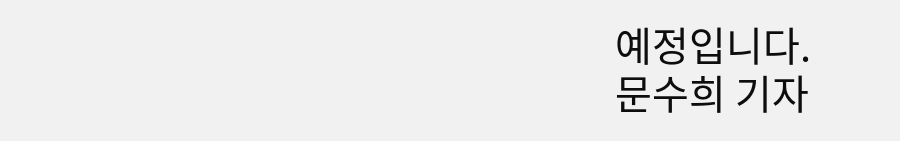예정입니다.
문수희 기자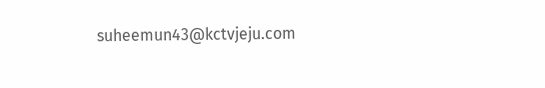suheemun43@kctvjeju.com